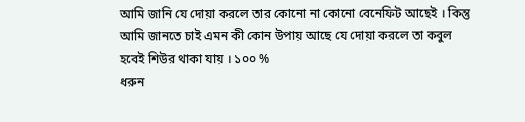আমি জানি যে দোয়া করলে তার কোনো না কোনো বেনেফিট আছেই । কিন্তু আমি জানতে চাই এমন কী কোন উপায় আছে যে দোয়া করলে তা কবুল হবেই শিউর থাকা যায় । ১০০ %
ধরুন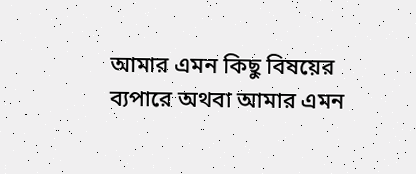আমার এমন কিছু বিষয়ের ব্যপারে অথবা আমার এমন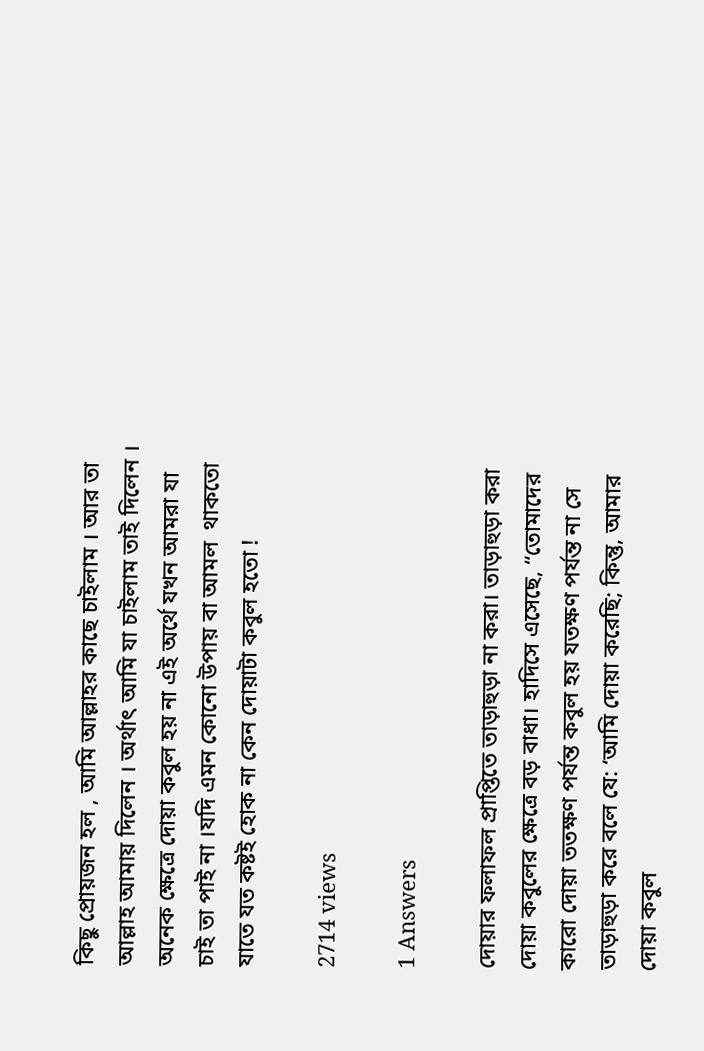কিছু প্রোয়জন হল , আমি আল্লাহর কাছে চাইলাম । আর তা আল্লাহ আমায় দিলেন । অর্থাৎ আমি যা চাইলাম তাই দিলেন ।
অনেক ক্ষেত্রে দোয়া কবুল হয় না এই অর্থে যখন আমরা যা চাই তা পাই না ।যদি এমন কোনো উপায় বা আমল  থাকতো যাতে যত কষ্টই হোক না কেন দোয়াটা কবুল হতো !

2714 views

1 Answers

দোয়ার ফলাফল প্রাপ্তিতে তাড়াহুড়া না করা। তাড়াহুড়া করা দোয়া কবুলের ক্ষেত্রে বড় বাধা। হাদিসে এসেছে, “তোমাদের কারো দোয়া ততক্ষণ পর্যন্ত কবুল হয় যতক্ষণ পর্যন্ত না সে তাড়াহুড়া করে বলে যে: ‘আমি দোয়া করেছি; কিন্তু, আমার দোয়া কবুল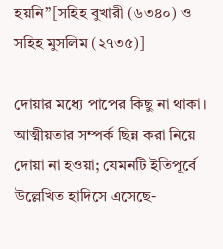হয়নি”[সহিহ বুখারী (৬৩৪০) ও সহিহ মুসলিম (২৭৩৫)]

দোয়ার মধ্যে পাপের কিছু না থাকা। আত্মীয়তার সম্পর্ক ছিন্ন করা নিয়ে দোয়া না হওয়া; যেমনটি ইতিপূর্বে উল্লেখিত হাদিসে এসেছে-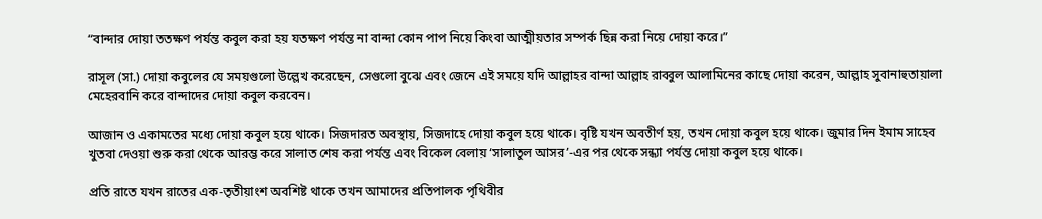“বান্দার দোয়া ততক্ষণ পর্যন্ত কবুল করা হয় যতক্ষণ পর্যন্ত না বান্দা কোন পাপ নিয়ে কিংবা আত্মীয়তার সম্পর্ক ছিন্ন করা নিয়ে দোয়া করে।”

রাসূল (সা.) দোয়া কবুলের যে সময়গুলো উল্লেখ করেছেন, সেগুলো বুঝে এবং জেনে এই সময়ে যদি আল্লাহর বান্দা আল্লাহ রাব্বুল আলামিনের কাছে দোয়া করেন, আল্লাহ সুবানাহুতায়ালা মেহেরবানি করে বান্দাদের দোয়া কবুল করবেন।

আজান ও একামতের মধ্যে দোয়া কবুল হয়ে থাকে। সিজদারত অবস্থায়, সিজদাহে দোয়া কবুল হয়ে থাকে। বৃষ্টি যখন অবতীর্ণ হয়, তখন দোয়া কবুল হয়ে থাকে। জুমার দিন ইমাম সাহেব খুতবা দেওয়া শুরু করা থেকে আরম্ভ করে সালাত শেষ করা পর্যন্ত এবং বিকেল বেলায় ‘সালাতুল আসর’-এর পর থেকে সন্ধ্যা পর্যন্ত দোয়া কবুল হয়ে থাকে।

প্রতি রাতে যখন রাতের এক-তৃতীয়াংশ অবশিষ্ট থাকে তখন আমাদের প্রতিপালক পৃথিবীর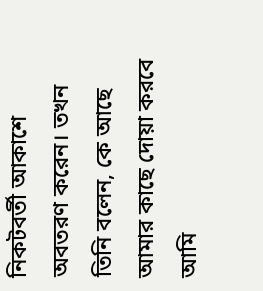নিকটবর্তী আকাশে অবতরণ করেন। তখন তিনি বলেন, কে আছে আমার কাছে দোয়া করবে আমি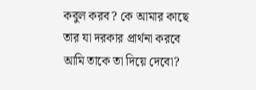কবুল করব? কে আমার কাছে তার যা দরকার প্রার্থনা করবে আমি তাকে তা দিয়ে দেবো?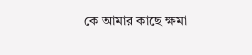কে আমার কাছে ক্ষমা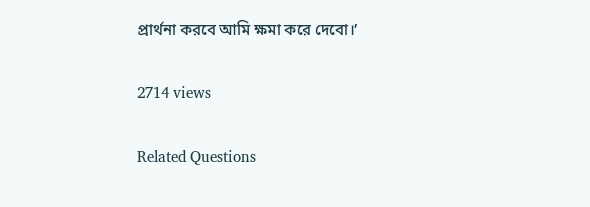প্রার্থনা করবে আমি ক্ষমা করে দেবো।’

2714 views

Related Questions